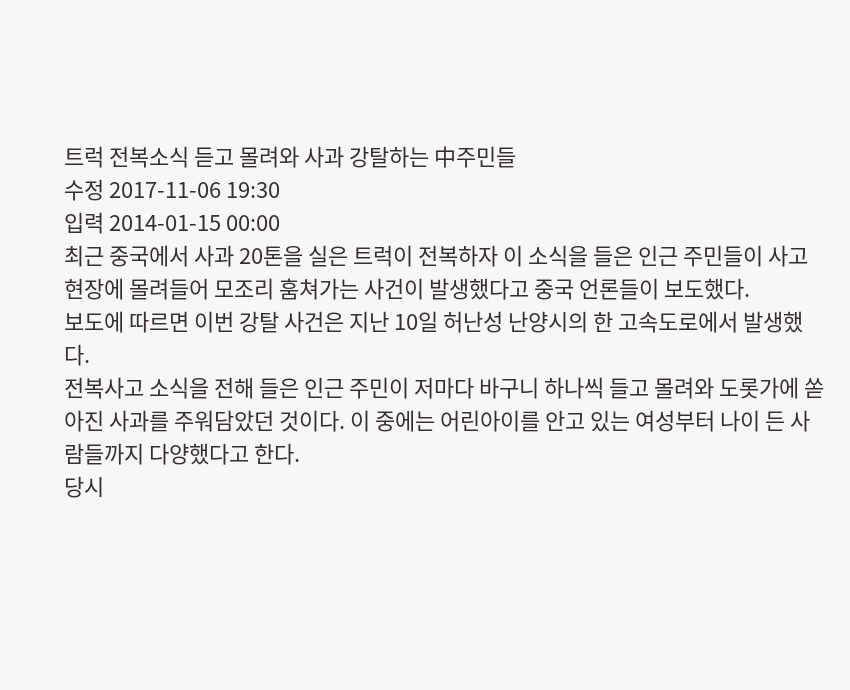트럭 전복소식 듣고 몰려와 사과 강탈하는 中주민들
수정 2017-11-06 19:30
입력 2014-01-15 00:00
최근 중국에서 사과 20톤을 실은 트럭이 전복하자 이 소식을 들은 인근 주민들이 사고 현장에 몰려들어 모조리 훔쳐가는 사건이 발생했다고 중국 언론들이 보도했다.
보도에 따르면 이번 강탈 사건은 지난 10일 허난성 난양시의 한 고속도로에서 발생했다.
전복사고 소식을 전해 들은 인근 주민이 저마다 바구니 하나씩 들고 몰려와 도롯가에 쏟아진 사과를 주워담았던 것이다. 이 중에는 어린아이를 안고 있는 여성부터 나이 든 사람들까지 다양했다고 한다.
당시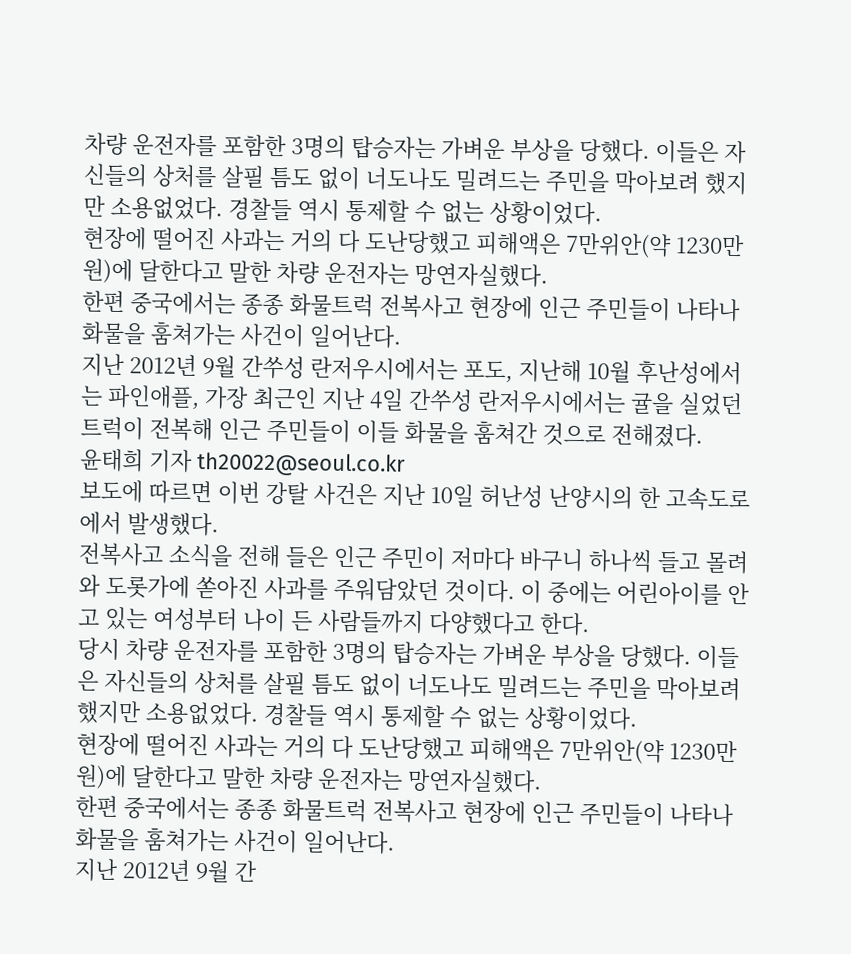차량 운전자를 포함한 3명의 탑승자는 가벼운 부상을 당했다. 이들은 자신들의 상처를 살필 틈도 없이 너도나도 밀려드는 주민을 막아보려 했지만 소용없었다. 경찰들 역시 통제할 수 없는 상황이었다.
현장에 떨어진 사과는 거의 다 도난당했고 피해액은 7만위안(약 1230만원)에 달한다고 말한 차량 운전자는 망연자실했다.
한편 중국에서는 종종 화물트럭 전복사고 현장에 인근 주민들이 나타나 화물을 훔쳐가는 사건이 일어난다.
지난 2012년 9월 간쑤성 란저우시에서는 포도, 지난해 10월 후난성에서는 파인애플, 가장 최근인 지난 4일 간쑤성 란저우시에서는 귤을 실었던 트럭이 전복해 인근 주민들이 이들 화물을 훔쳐간 것으로 전해졌다.
윤태희 기자 th20022@seoul.co.kr
보도에 따르면 이번 강탈 사건은 지난 10일 허난성 난양시의 한 고속도로에서 발생했다.
전복사고 소식을 전해 들은 인근 주민이 저마다 바구니 하나씩 들고 몰려와 도롯가에 쏟아진 사과를 주워담았던 것이다. 이 중에는 어린아이를 안고 있는 여성부터 나이 든 사람들까지 다양했다고 한다.
당시 차량 운전자를 포함한 3명의 탑승자는 가벼운 부상을 당했다. 이들은 자신들의 상처를 살필 틈도 없이 너도나도 밀려드는 주민을 막아보려 했지만 소용없었다. 경찰들 역시 통제할 수 없는 상황이었다.
현장에 떨어진 사과는 거의 다 도난당했고 피해액은 7만위안(약 1230만원)에 달한다고 말한 차량 운전자는 망연자실했다.
한편 중국에서는 종종 화물트럭 전복사고 현장에 인근 주민들이 나타나 화물을 훔쳐가는 사건이 일어난다.
지난 2012년 9월 간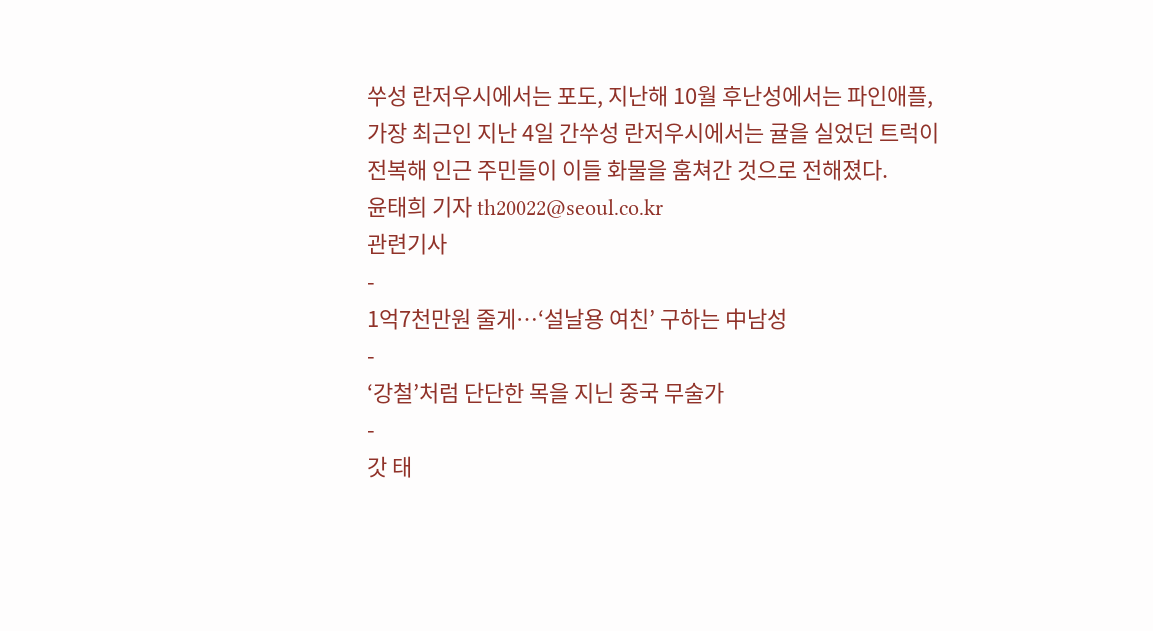쑤성 란저우시에서는 포도, 지난해 10월 후난성에서는 파인애플, 가장 최근인 지난 4일 간쑤성 란저우시에서는 귤을 실었던 트럭이 전복해 인근 주민들이 이들 화물을 훔쳐간 것으로 전해졌다.
윤태희 기자 th20022@seoul.co.kr
관련기사
-
1억7천만원 줄게…‘설날용 여친’ 구하는 中남성
-
‘강철’처럼 단단한 목을 지닌 중국 무술가
-
갓 태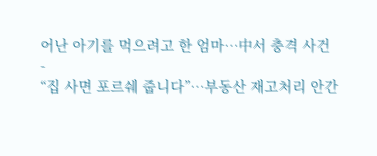어난 아기를 먹으려고 한 엄마…中서 충격 사건
-
“집 사면 포르쉐 줍니다”…부동산 재고처리 안간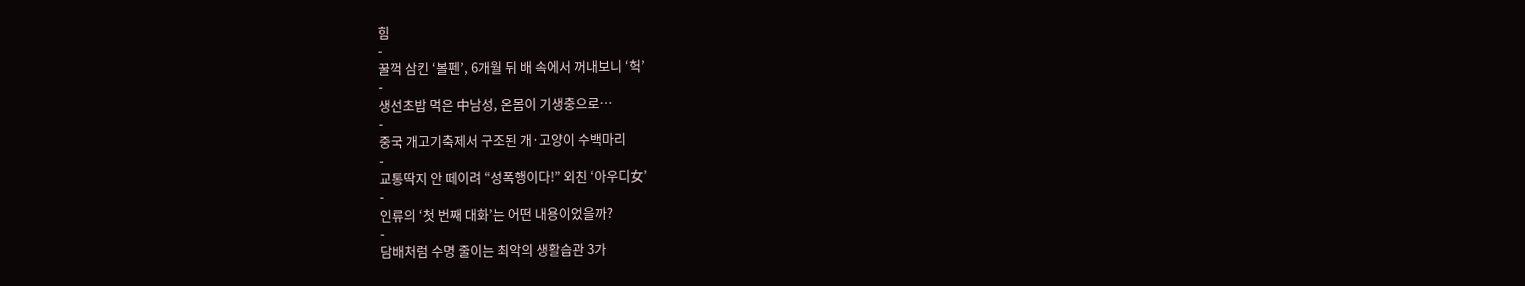힘
-
꿀꺽 삼킨 ‘볼펜’, 6개월 뒤 배 속에서 꺼내보니 ‘헉’
-
생선초밥 먹은 中남성, 온몸이 기생충으로…
-
중국 개고기축제서 구조된 개·고양이 수백마리
-
교통딱지 안 떼이려 “성폭행이다!” 외친 ‘아우디女’
-
인류의 ‘첫 번째 대화’는 어떤 내용이었을까?
-
담배처럼 수명 줄이는 최악의 생활습관 3가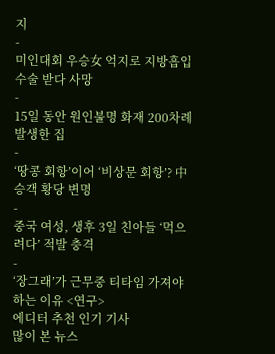지
-
미인대회 우승女 억지로 지방흡입수술 받다 사망
-
15일 동안 원인불명 화재 200차례 발생한 집
-
‘땅콩 회항’이어 ‘비상문 회항’? 中승객 황당 변명
-
중국 여성, 생후 3일 친아들 ‘먹으려다’ 적발 충격
-
‘장그래’가 근무중 티타임 가져야 하는 이유 <연구>
에디터 추천 인기 기사
많이 본 뉴스